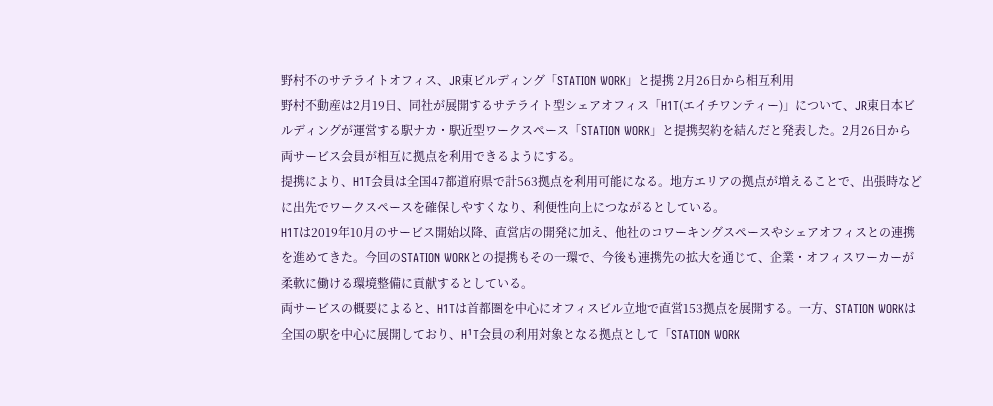野村不のサテライトオフィス、JR東ビルディング「STATION WORK」と提携 2月26日から相互利用
野村不動産は2月19日、同社が展開するサテライト型シェアオフィス「H1T(エイチワンティー)」について、JR東日本ビルディングが運営する駅ナカ・駅近型ワークスペース「STATION WORK」と提携契約を結んだと発表した。2月26日から両サービス会員が相互に拠点を利用できるようにする。
提携により、H1T会員は全国47都道府県で計563拠点を利用可能になる。地方エリアの拠点が増えることで、出張時などに出先でワークスペースを確保しやすくなり、利便性向上につながるとしている。
H1Tは2019年10月のサービス開始以降、直営店の開発に加え、他社のコワーキングスペースやシェアオフィスとの連携を進めてきた。今回のSTATION WORKとの提携もその一環で、今後も連携先の拡大を通じて、企業・オフィスワーカーが柔軟に働ける環境整備に貢献するとしている。
両サービスの概要によると、H1Tは首都圏を中心にオフィスビル立地で直営153拠点を展開する。一方、STATION WORKは全国の駅を中心に展開しており、H¹T会員の利用対象となる拠点として「STATION WORK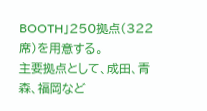BOOTH」250拠点(322席)を用意する。
主要拠点として、成田、青森、福岡など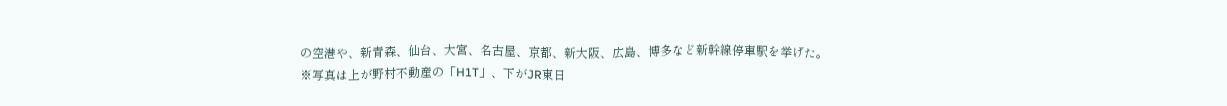の空港や、新青森、仙台、大宮、名古屋、京都、新大阪、広島、博多など新幹線停車駅を挙げた。
※写真は上が野村不動産の「H1T」、下がJR東日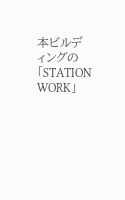本ビルディングの「STATION WORK」